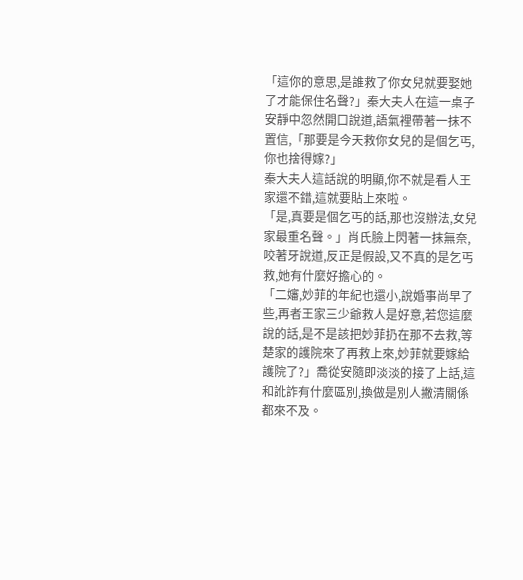「這你的意思,是誰救了你女兒就要娶她了才能保住名聲?」秦大夫人在這一桌子安靜中忽然開口說道,語氣裡帶著一抹不置信,「那要是今天救你女兒的是個乞丐,你也捨得嫁?」
秦大夫人這話說的明顯,你不就是看人王家還不錯,這就要貼上來啦。
「是,真要是個乞丐的話,那也沒辦法,女兒家最重名聲。」肖氏臉上閃著一抹無奈,咬著牙說道,反正是假設,又不真的是乞丐救,她有什麼好擔心的。
「二嬸,妙菲的年紀也還小,說婚事尚早了些,再者王家三少爺救人是好意,若您這麼說的話,是不是該把妙菲扔在那不去救,等楚家的護院來了再救上來,妙菲就要嫁給護院了?」喬從安隨即淡淡的接了上話,這和訛詐有什麼區別,換做是別人撇清關係都來不及。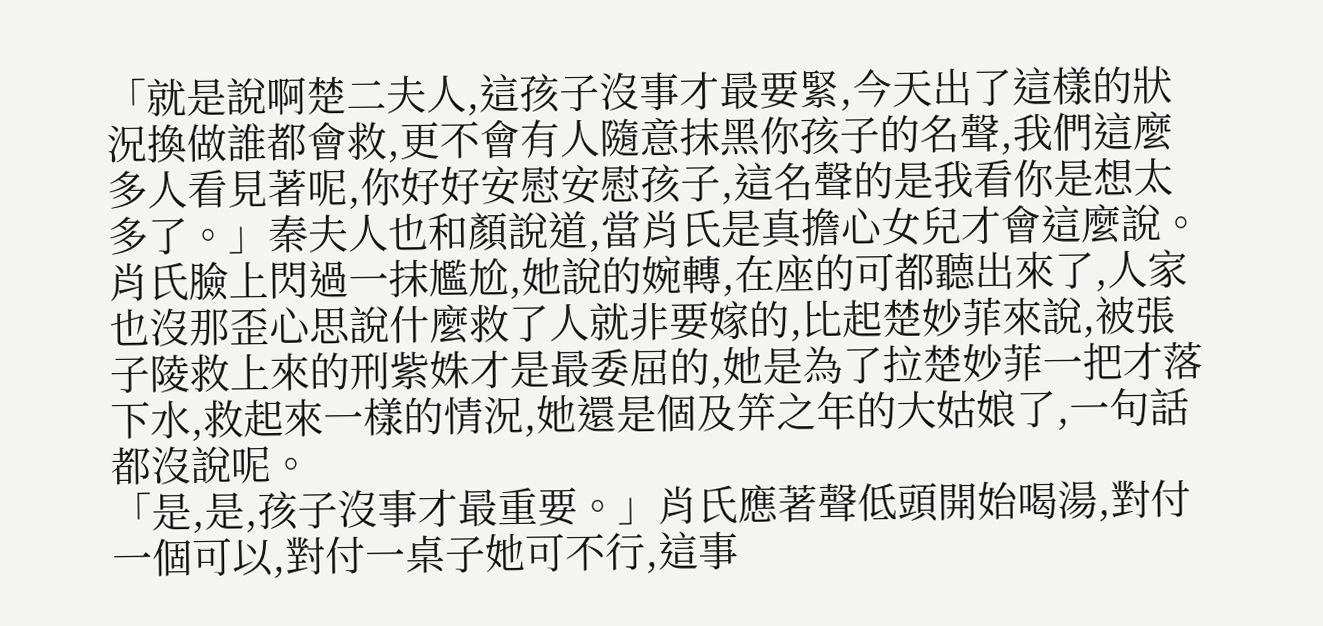「就是說啊楚二夫人,這孩子沒事才最要緊,今天出了這樣的狀況換做誰都會救,更不會有人隨意抹黑你孩子的名聲,我們這麼多人看見著呢,你好好安慰安慰孩子,這名聲的是我看你是想太多了。」秦夫人也和顏說道,當肖氏是真擔心女兒才會這麼說。
肖氏臉上閃過一抹尷尬,她說的婉轉,在座的可都聽出來了,人家也沒那歪心思說什麼救了人就非要嫁的,比起楚妙菲來說,被張子陵救上來的刑紫姝才是最委屈的,她是為了拉楚妙菲一把才落下水,救起來一樣的情況,她還是個及笄之年的大姑娘了,一句話都沒說呢。
「是,是,孩子沒事才最重要。」肖氏應著聲低頭開始喝湯,對付一個可以,對付一桌子她可不行,這事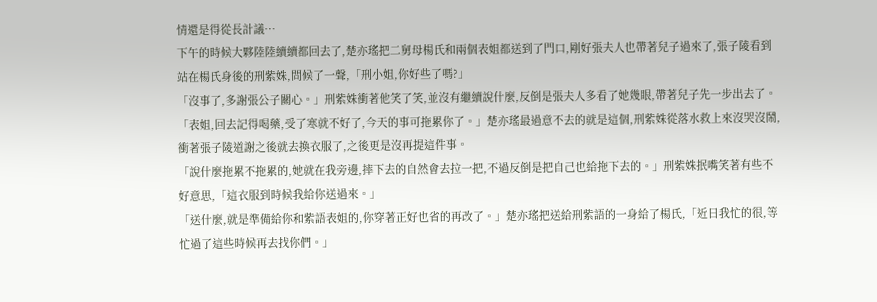情還是得從長計議…
下午的時候大夥陸陸續續都回去了,楚亦瑤把二舅母楊氏和兩個表姐都送到了門口,剛好張夫人也帶著兒子過來了,張子陵看到站在楊氏身後的刑紫姝,問候了一聲,「刑小姐,你好些了嗎?」
「沒事了,多謝張公子關心。」刑紫姝衝著他笑了笑,並沒有繼續說什麼,反倒是張夫人多看了她幾眼,帶著兒子先一步出去了。
「表姐,回去記得喝藥,受了寒就不好了,今天的事可拖累你了。」楚亦瑤最過意不去的就是這個,刑紫姝從落水救上來沒哭沒鬧,衝著張子陵道謝之後就去換衣服了,之後更是沒再提這件事。
「說什麼拖累不拖累的,她就在我旁邊,摔下去的自然會去拉一把,不過反倒是把自己也給拖下去的。」刑紫姝抿嘴笑著有些不好意思,「這衣服到時候我給你送過來。」
「送什麼,就是準備給你和紫語表姐的,你穿著正好也省的再改了。」楚亦瑤把送給刑紫語的一身給了楊氏,「近日我忙的很,等忙過了這些時候再去找你們。」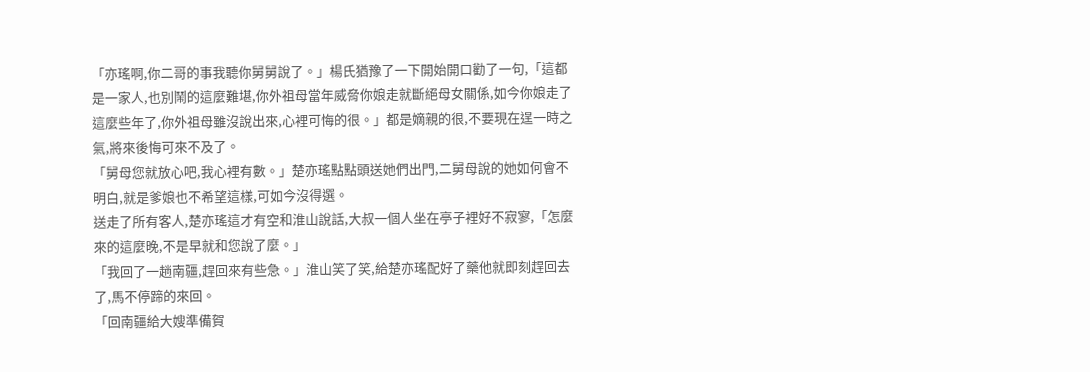「亦瑤啊,你二哥的事我聽你舅舅說了。」楊氏猶豫了一下開始開口勸了一句,「這都是一家人,也別鬧的這麼難堪,你外祖母當年威脅你娘走就斷絕母女關係,如今你娘走了這麼些年了,你外祖母雖沒說出來,心裡可悔的很。」都是嫡親的很,不要現在逞一時之氣,將來後悔可來不及了。
「舅母您就放心吧,我心裡有數。」楚亦瑤點點頭送她們出門,二舅母說的她如何會不明白,就是爹娘也不希望這樣,可如今沒得選。
送走了所有客人,楚亦瑤這才有空和淮山說話,大叔一個人坐在亭子裡好不寂寥,「怎麼來的這麼晚,不是早就和您說了麼。」
「我回了一趟南疆,趕回來有些急。」淮山笑了笑,給楚亦瑤配好了藥他就即刻趕回去了,馬不停蹄的來回。
「回南疆給大嫂準備賀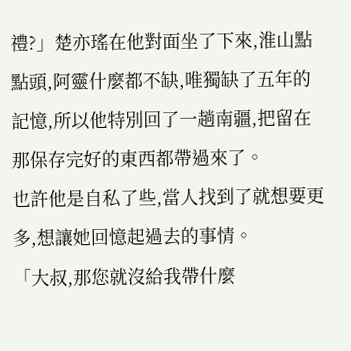禮?」楚亦瑤在他對面坐了下來,淮山點點頭,阿靈什麼都不缺,唯獨缺了五年的記憶,所以他特別回了一趟南疆,把留在那保存完好的東西都帶過來了。
也許他是自私了些,當人找到了就想要更多,想讓她回憶起過去的事情。
「大叔,那您就沒給我帶什麼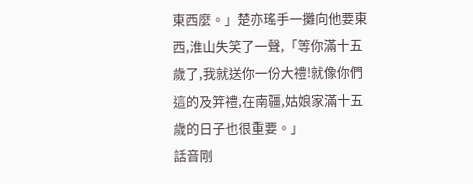東西麼。」楚亦瑤手一攤向他要東西,淮山失笑了一聲,「等你滿十五歲了,我就送你一份大禮!就像你們這的及笄禮,在南疆,姑娘家滿十五歲的日子也很重要。」
話音剛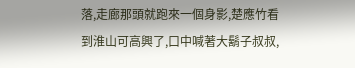落,走廊那頭就跑來一個身影,楚應竹看到淮山可高興了,口中喊著大鬍子叔叔,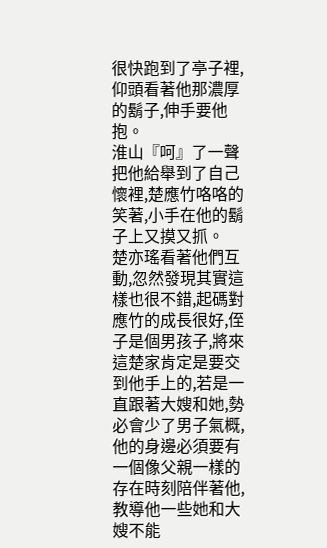很快跑到了亭子裡,仰頭看著他那濃厚的鬍子,伸手要他抱。
淮山『呵』了一聲把他給舉到了自己懷裡,楚應竹咯咯的笑著,小手在他的鬍子上又摸又抓。
楚亦瑤看著他們互動,忽然發現其實這樣也很不錯,起碼對應竹的成長很好,侄子是個男孩子,將來這楚家肯定是要交到他手上的,若是一直跟著大嫂和她,勢必會少了男子氣概,他的身邊必須要有一個像父親一樣的存在時刻陪伴著他,教導他一些她和大嫂不能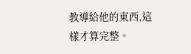教導給他的東西,這樣才算完整。